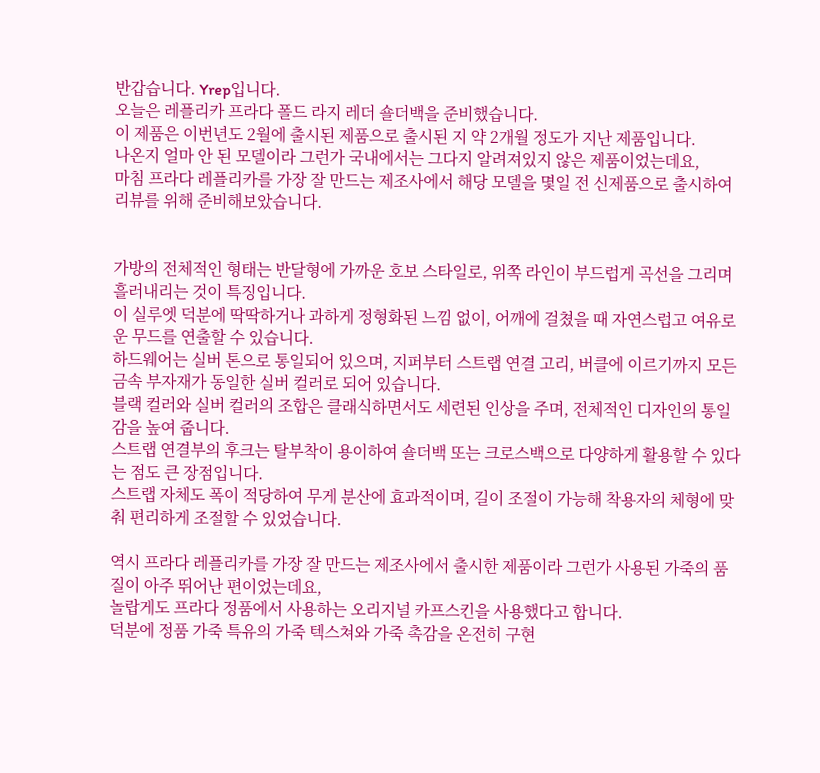반갑습니다. Yrep입니다.
오늘은 레플리카 프라다 폴드 라지 레더 숄더백을 준비했습니다.
이 제품은 이번년도 2월에 출시된 제품으로 출시된 지 약 2개월 정도가 지난 제품입니다.
나온지 얼마 안 된 모델이라 그런가 국내에서는 그다지 알려져있지 않은 제품이었는데요,
마침 프라다 레플리카를 가장 잘 만드는 제조사에서 해당 모델을 몇일 전 신제품으로 출시하여 리뷰를 위해 준비해보았습니다.


가방의 전체적인 형태는 반달형에 가까운 호보 스타일로, 위쪽 라인이 부드럽게 곡선을 그리며 흘러내리는 것이 특징입니다.
이 실루엣 덕분에 딱딱하거나 과하게 정형화된 느낌 없이, 어깨에 걸쳤을 때 자연스럽고 여유로운 무드를 연출할 수 있습니다.
하드웨어는 실버 톤으로 통일되어 있으며, 지퍼부터 스트랩 연결 고리, 버클에 이르기까지 모든 금속 부자재가 동일한 실버 컬러로 되어 있습니다.
블랙 컬러와 실버 컬러의 조합은 클래식하면서도 세련된 인상을 주며, 전체적인 디자인의 통일감을 높여 줍니다.
스트랩 연결부의 후크는 탈부착이 용이하여 숄더백 또는 크로스백으로 다양하게 활용할 수 있다는 점도 큰 장점입니다.
스트랩 자체도 폭이 적당하여 무게 분산에 효과적이며, 길이 조절이 가능해 착용자의 체형에 맞춰 편리하게 조절할 수 있었습니다.

역시 프라다 레플리카를 가장 잘 만드는 제조사에서 출시한 제품이라 그런가 사용된 가죽의 품질이 아주 뛰어난 편이었는데요,
놀랍게도 프라다 정품에서 사용하는 오리지널 카프스킨을 사용했다고 합니다.
덕분에 정품 가죽 특유의 가죽 텍스쳐와 가죽 촉감을 온전히 구현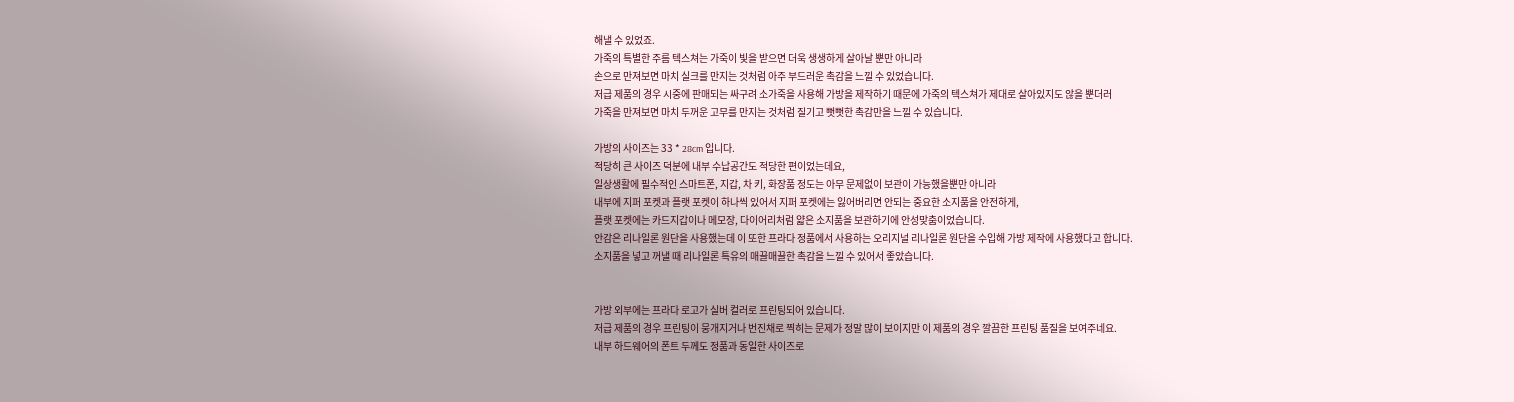해낼 수 있었죠.
가죽의 특별한 주름 텍스쳐는 가죽이 빛을 받으면 더욱 생생하게 살아날 뿐만 아니라
손으로 만져보면 마치 실크를 만지는 것처럼 아주 부드러운 촉감을 느낄 수 있었습니다.
저급 제품의 경우 시중에 판매되는 싸구려 소가죽을 사용해 가방을 제작하기 때문에 가죽의 텍스쳐가 제대로 살아있지도 않을 뿐더러
가죽을 만져보면 마치 두꺼운 고무를 만지는 것처럼 질기고 뻣뻣한 촉감만을 느낄 수 있습니다.

가방의 사이즈는 33 * 28cm 입니다.
적당히 큰 사이즈 덕분에 내부 수납공간도 적당한 편이었는데요,
일상생활에 필수적인 스마트폰, 지갑, 차 키, 화장품 정도는 아무 문제없이 보관이 가능했을뿐만 아니라
내부에 지퍼 포켓과 플랫 포켓이 하나씩 있어서 지퍼 포켓에는 잃어버리면 안되는 중요한 소지품을 안전하게,
플랫 포켓에는 카드지갑이나 메모장, 다이어리처럼 얇은 소지품을 보관하기에 안성맞춤이었습니다.
안감은 리나일론 원단을 사용했는데 이 또한 프라다 정품에서 사용하는 오리지널 리나일론 원단을 수입해 가방 제작에 사용했다고 합니다.
소지품을 넣고 꺼낼 때 리나일론 특유의 매끌매끌한 촉감을 느낄 수 있어서 좋았습니다.


가방 외부에는 프라다 로고가 실버 컬러로 프린팅되어 있습니다.
저급 제품의 경우 프린팅이 뭉개지거나 번진채로 찍히는 문제가 정말 많이 보이지만 이 제품의 경우 깔끔한 프린팅 품질을 보여주네요.
내부 하드웨어의 폰트 두께도 정품과 동일한 사이즈로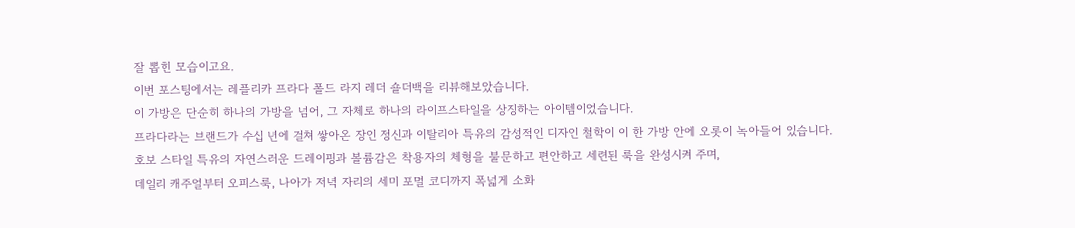잘 뽑힌 모습이고요.
이번 포스팅에서는 레플리카 프라다 폴드 라지 레더 숄더백을 리뷰해보았습니다.
이 가방은 단순히 하나의 가방을 넘어, 그 자체로 하나의 라이프스타일을 상징하는 아이템이었습니다.
프라다라는 브랜드가 수십 년에 걸쳐 쌓아온 장인 정신과 이탈리아 특유의 감성적인 디자인 철학이 이 한 가방 안에 오롯이 녹아들어 있습니다.
호보 스타일 특유의 자연스러운 드레이핑과 볼륨감은 착용자의 체형을 불문하고 편안하고 세련된 룩을 완성시켜 주며,
데일리 캐주얼부터 오피스룩, 나아가 저녁 자리의 세미 포멀 코디까지 폭넓게 소화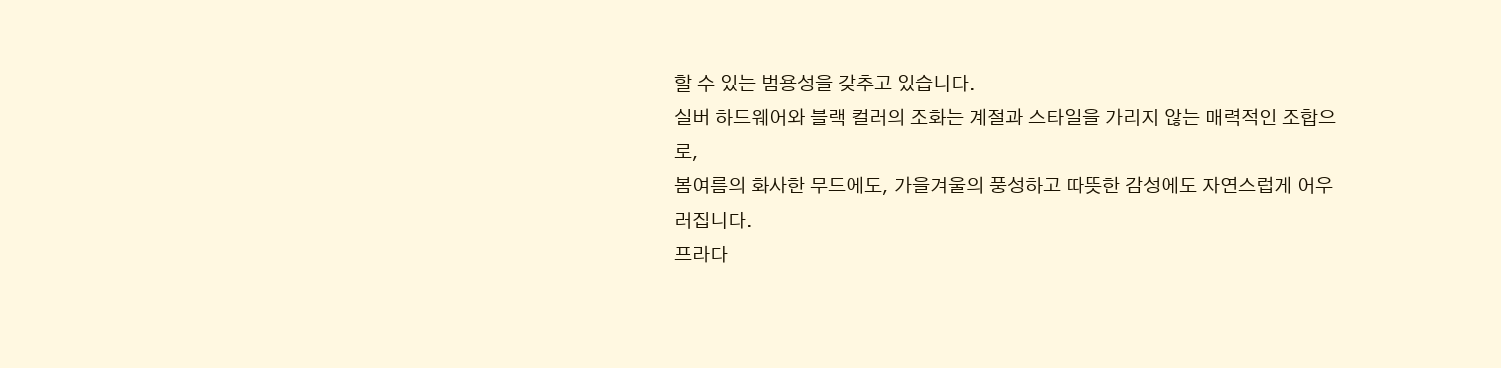할 수 있는 범용성을 갖추고 있습니다.
실버 하드웨어와 블랙 컬러의 조화는 계절과 스타일을 가리지 않는 매력적인 조합으로,
봄여름의 화사한 무드에도, 가을겨울의 풍성하고 따뜻한 감성에도 자연스럽게 어우러집니다.
프라다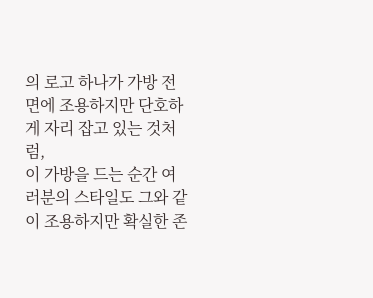의 로고 하나가 가방 전면에 조용하지만 단호하게 자리 잡고 있는 것처럼,
이 가방을 드는 순간 여러분의 스타일도 그와 같이 조용하지만 확실한 존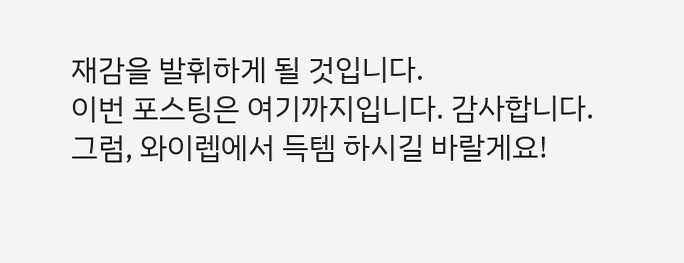재감을 발휘하게 될 것입니다.
이번 포스팅은 여기까지입니다. 감사합니다.
그럼, 와이렙에서 득템 하시길 바랄게요!